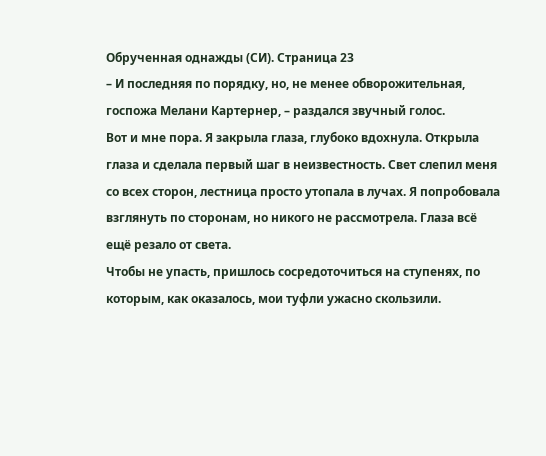Обрученная однажды (СИ). Страница 23
– И последняя по порядку, но, не менее обворожительная, госпожа Мелани Картернер, – раздался звучный голос.
Вот и мне пора. Я закрыла глаза, глубоко вдохнула. Открыла глаза и сделала первый шаг в неизвестность. Свет слепил меня со всех сторон, лестница просто утопала в лучах. Я попробовала взглянуть по сторонам, но никого не рассмотрела. Глаза всё ещё резало от света.
Чтобы не упасть, пришлось сосредоточиться на ступенях, по которым, как оказалось, мои туфли ужасно скользили.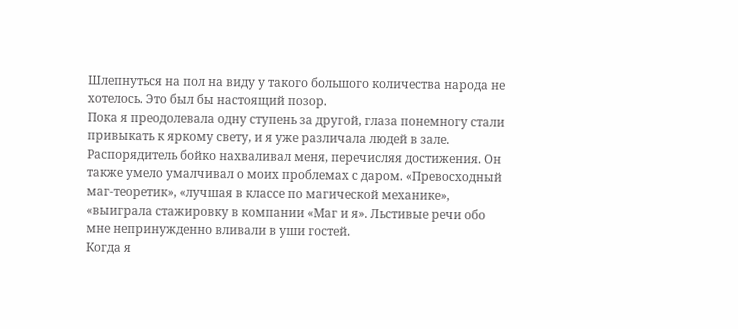Шлепнуться на пол на виду у такого большого количества народа не хотелось. Это был бы настоящий позор.
Пока я преодолевала одну ступень за другой, глаза понемногу стали привыкать к яркому свету, и я уже различала людей в зале. Распорядитель бойко нахваливал меня, перечисляя достижения. Он также умело умалчивал о моих проблемах с даром. «Превосходный маг-теоретик», «лучшая в классе по магической механике», «выиграла стажировку в компании «Маг и я». Льстивые речи обо мне непринужденно вливали в уши гостей.
Когда я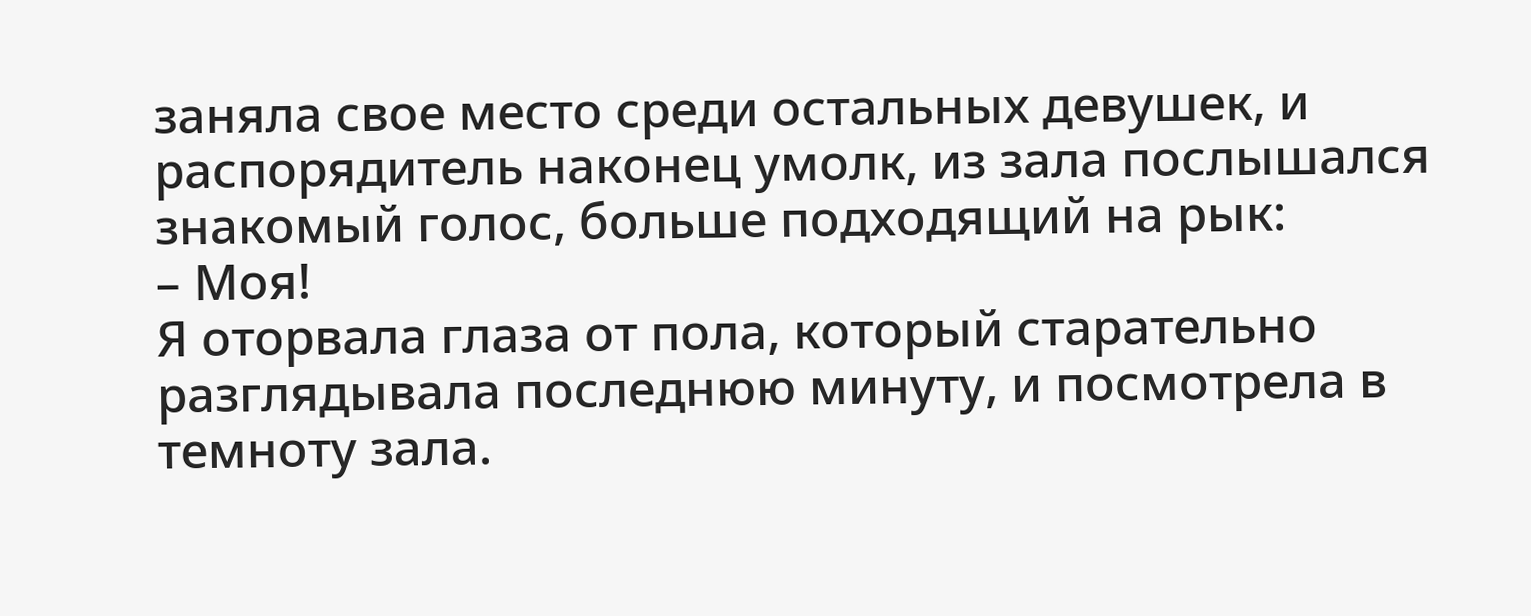заняла свое место среди остальных девушек, и распорядитель наконец умолк, из зала послышался знакомый голос, больше подходящий на рык:
– Моя!
Я оторвала глаза от пола, который старательно разглядывала последнюю минуту, и посмотрела в темноту зала.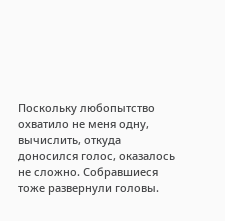Поскольку любопытство охватило не меня одну, вычислить, откуда доносился голос, оказалось не сложно. Собравшиеся тоже развернули головы.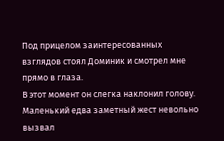Под прицелом заинтересованных взглядов стоял Доминик и смотрел мне прямо в глаза.
В этот момент он слегка наклонил голову. Маленький едва заметный жест невольно вызвал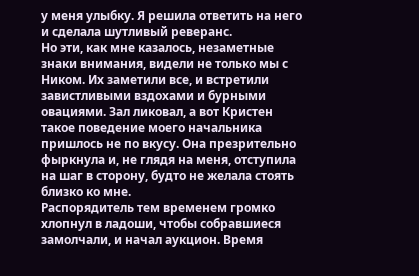у меня улыбку. Я решила ответить на него и сделала шутливый реверанс.
Но эти, как мне казалось, незаметные знаки внимания, видели не только мы с Ником. Их заметили все, и встретили завистливыми вздохами и бурными овациями. Зал ликовал, а вот Кристен такое поведение моего начальника пришлось не по вкусу. Она презрительно фыркнула и, не глядя на меня, отступила на шаг в сторону, будто не желала стоять близко ко мне.
Распорядитель тем временем громко хлопнул в ладоши, чтобы собравшиеся замолчали, и начал аукцион. Время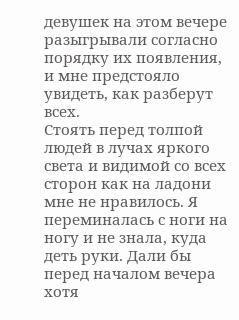девушек на этом вечере разыгрывали согласно порядку их появления, и мне предстояло увидеть, как разберут всех.
Стоять перед толпой людей в лучах яркого света и видимой со всех сторон как на ладони мне не нравилось. Я переминалась с ноги на ногу и не знала, куда деть руки. Дали бы перед началом вечера хотя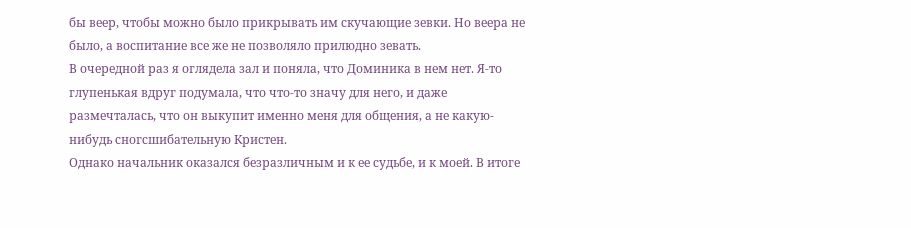бы веер, чтобы можно было прикрывать им скучающие зевки. Но веера не было, а воспитание все же не позволяло прилюдно зевать.
В очередной раз я оглядела зал и поняла, что Доминика в нем нет. Я-то глупенькая вдруг подумала, что что-то значу для него, и даже размечталась, что он выкупит именно меня для общения, а не какую-нибудь сногсшибательную Кристен.
Однако начальник оказался безразличным и к ее судьбе, и к моей. В итоге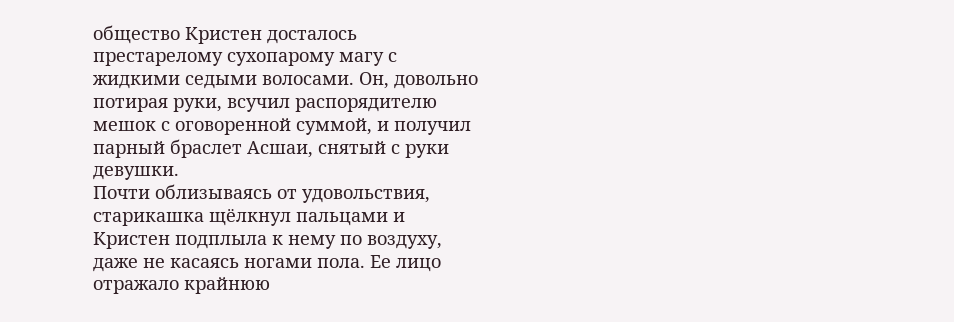общество Кристен досталось престарелому сухопарому магу с жидкими седыми волосами. Он, довольно потирая руки, всучил распорядителю мешок с оговоренной суммой, и получил парный браслет Асшаи, снятый с руки девушки.
Почти облизываясь от удовольствия, старикашка щёлкнул пальцами и Кристен подплыла к нему по воздуху, даже не касаясь ногами пола. Ее лицо отражало крайнюю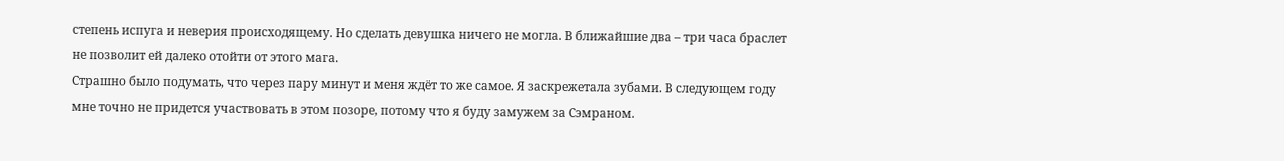степень испуга и неверия происходящему. Но сделать девушка ничего не могла. В ближайшие два – три часа браслет не позволит ей далеко отойти от этого мага.
Страшно было подумать, что через пару минут и меня ждёт то же самое. Я заскрежетала зубами. В следующем году мне точно не придется участвовать в этом позоре, потому что я буду замужем за Сэмраном.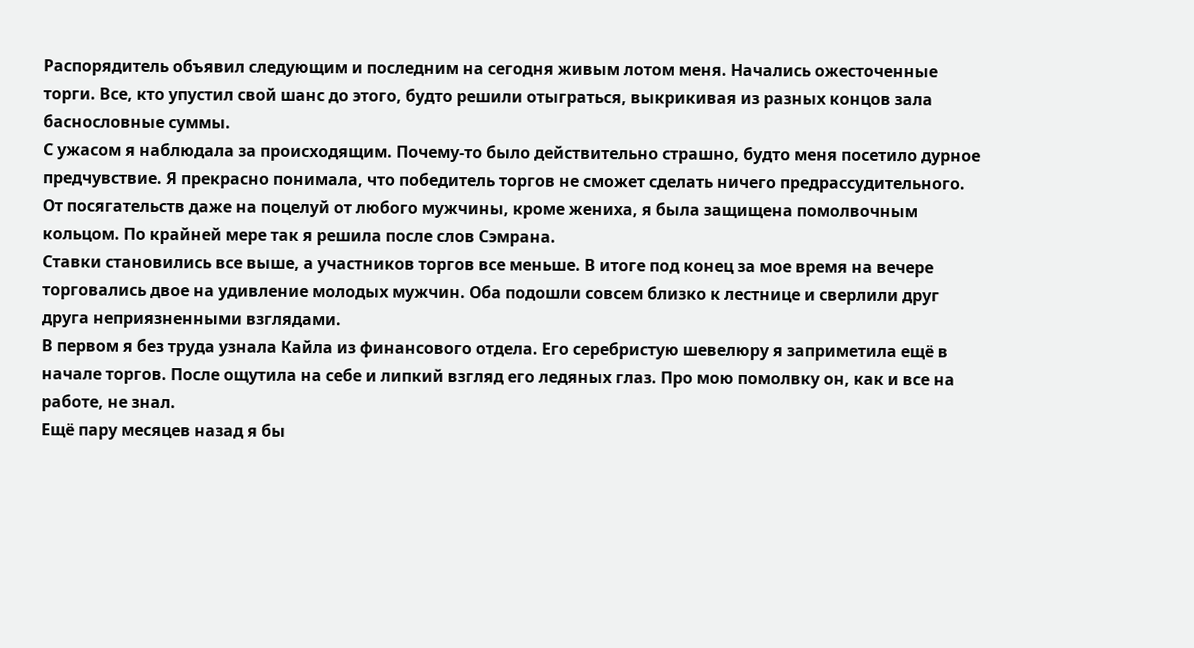Распорядитель объявил следующим и последним на сегодня живым лотом меня. Начались ожесточенные торги. Все, кто упустил свой шанс до этого, будто решили отыграться, выкрикивая из разных концов зала баснословные суммы.
С ужасом я наблюдала за происходящим. Почему-то было действительно страшно, будто меня посетило дурное предчувствие. Я прекрасно понимала, что победитель торгов не сможет сделать ничего предрассудительного. От посягательств даже на поцелуй от любого мужчины, кроме жениха, я была защищена помолвочным кольцом. По крайней мере так я решила после слов Сэмрана.
Ставки становились все выше, а участников торгов все меньше. В итоге под конец за мое время на вечере торговались двое на удивление молодых мужчин. Оба подошли совсем близко к лестнице и сверлили друг друга неприязненными взглядами.
В первом я без труда узнала Кайла из финансового отдела. Его серебристую шевелюру я заприметила ещё в начале торгов. После ощутила на себе и липкий взгляд его ледяных глаз. Про мою помолвку он, как и все на работе, не знал.
Ещё пару месяцев назад я бы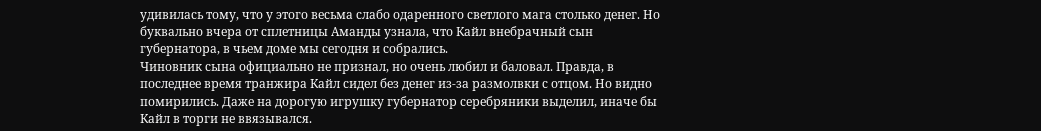удивилась тому, что у этого весьма слабо одаренного светлого мага столько денег. Но буквально вчера от сплетницы Аманды узнала, что Кайл внебрачный сын губернатора, в чьем доме мы сегодня и собрались.
Чиновник сына официально не признал, но очень любил и баловал. Правда, в последнее время транжира Кайл сидел без денег из-за размолвки с отцом. Но видно помирились. Даже на дорогую игрушку губернатор серебряники выделил, иначе бы Кайл в торги не ввязывался.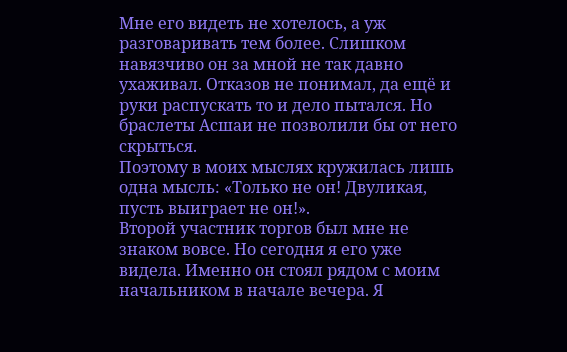Мне его видеть не хотелось, а уж разговаривать тем более. Слишком навязчиво он за мной не так давно ухаживал. Отказов не понимал, да ещё и руки распускать то и дело пытался. Но браслеты Асшаи не позволили бы от него скрыться.
Поэтому в моих мыслях кружилась лишь одна мысль: «Только не он! Двуликая, пусть выиграет не он!».
Второй участник торгов был мне не знаком вовсе. Но сегодня я его уже видела. Именно он стоял рядом с моим начальником в начале вечера. Я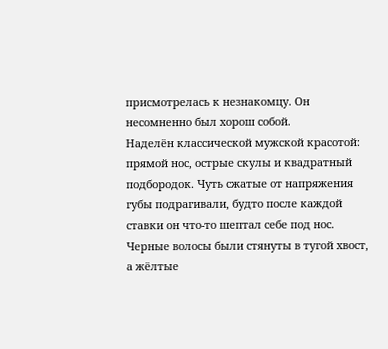присмотрелась к незнакомцу. Он несомненно был хорош собой.
Наделён классической мужской красотой: прямой нос, острые скулы и квадратный подбородок. Чуть сжатые от напряжения губы подрагивали, будто после каждой ставки он что-то шептал себе под нос. Черные волосы были стянуты в тугой хвост, а жёлтые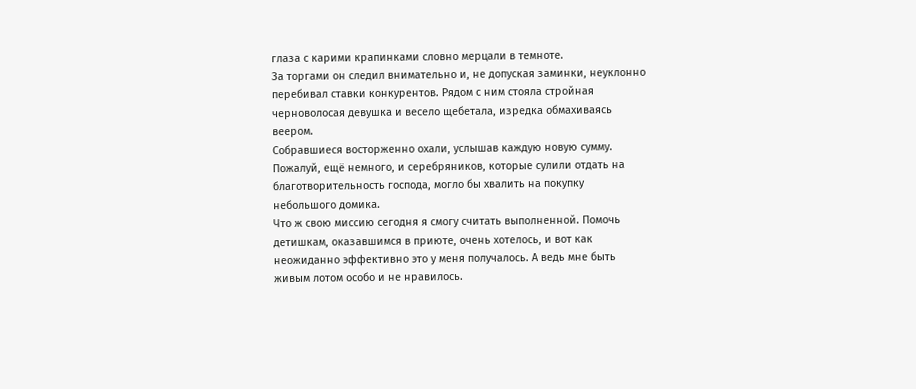глаза с карими крапинками словно мерцали в темноте.
За торгами он следил внимательно и, не допуская заминки, неуклонно перебивал ставки конкурентов. Рядом с ним стояла стройная черноволосая девушка и весело щебетала, изредка обмахиваясь веером.
Собравшиеся восторженно охали, услышав каждую новую сумму. Пожалуй, ещё немного, и серебряников, которые сулили отдать на благотворительность господа, могло бы хвалить на покупку небольшого домика.
Что ж свою миссию сегодня я смогу считать выполненной. Помочь детишкам, оказавшимся в приюте, очень хотелось, и вот как неожиданно эффективно это у меня получалось. А ведь мне быть живым лотом особо и не нравилось.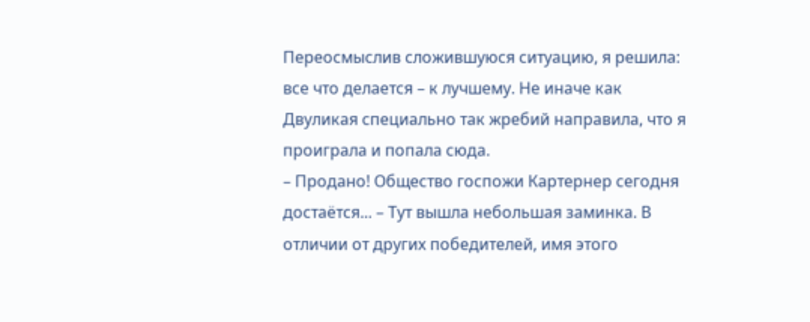Переосмыслив сложившуюся ситуацию, я решила: все что делается – к лучшему. Не иначе как Двуликая специально так жребий направила, что я проиграла и попала сюда.
– Продано! Общество госпожи Картернер сегодня достаётся... – Тут вышла небольшая заминка. В отличии от других победителей, имя этого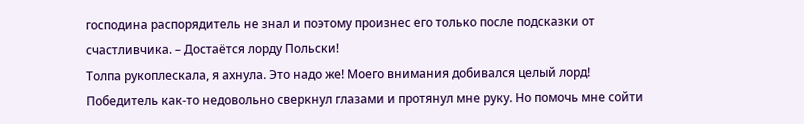господина распорядитель не знал и поэтому произнес его только после подсказки от счастливчика. – Достаётся лорду Польски!
Толпа рукоплескала, я ахнула. Это надо же! Моего внимания добивался целый лорд! Победитель как-то недовольно сверкнул глазами и протянул мне руку. Но помочь мне сойти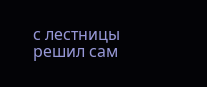с лестницы решил сам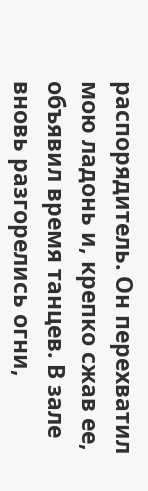распорядитель. Он перехватил мою ладонь и, крепко сжав ее, объявил время танцев. В зале вновь разгорелись огни,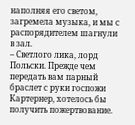наполняя его светом, загремела музыка, и мы с распорядителем шагнули в зал.
– Светлого лика, лорд Польски. Прежде чем передать вам парный браслет с руки госпожи Картернер, хотелось бы получить пожертвование.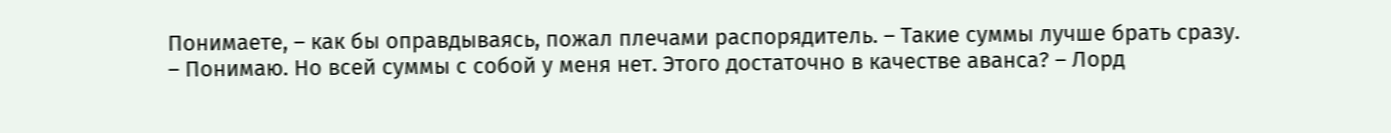Понимаете, – как бы оправдываясь, пожал плечами распорядитель. – Такие суммы лучше брать сразу.
– Понимаю. Но всей суммы с собой у меня нет. Этого достаточно в качестве аванса? – Лорд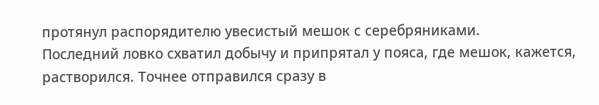протянул распорядителю увесистый мешок с серебряниками.
Последний ловко схватил добычу и припрятал у пояса, где мешок, кажется, растворился. Точнее отправился сразу в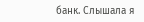банк. Слышала я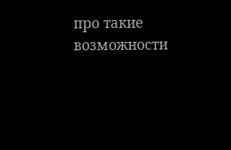про такие возможности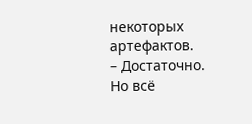некоторых артефактов.
– Достаточно. Но всё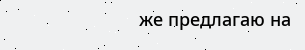же предлагаю на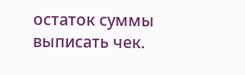остаток суммы выписать чек.